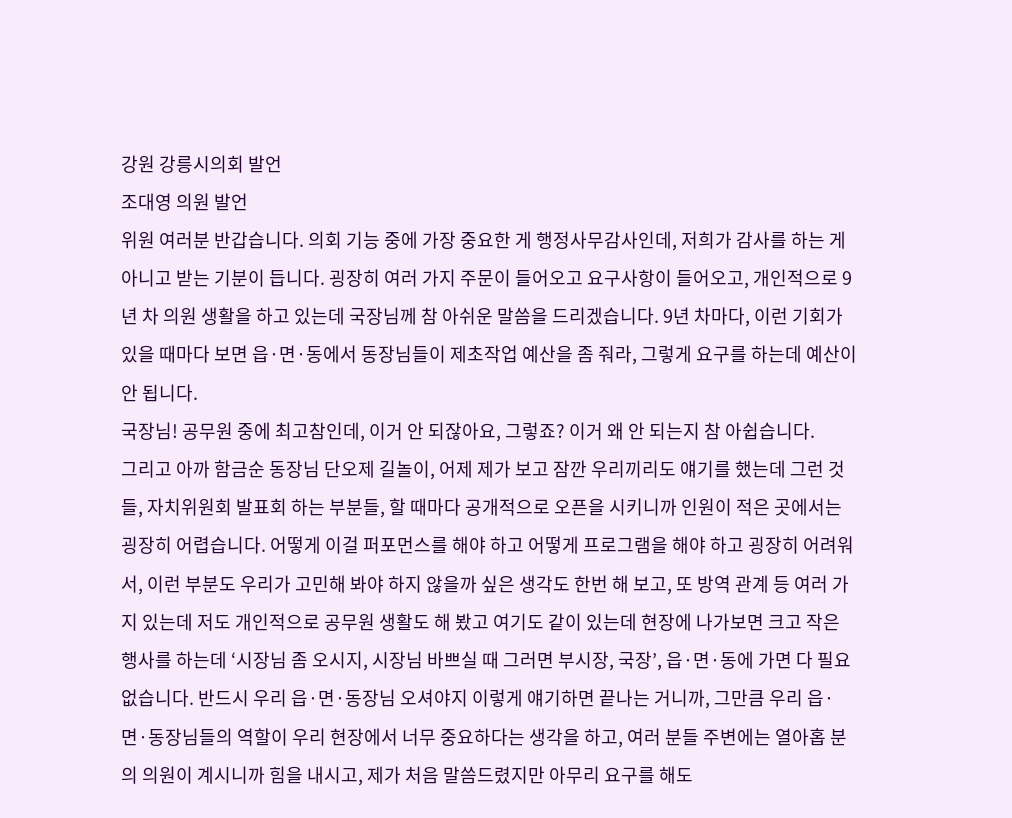강원 강릉시의회 발언
조대영 의원 발언
위원 여러분 반갑습니다. 의회 기능 중에 가장 중요한 게 행정사무감사인데, 저희가 감사를 하는 게 아니고 받는 기분이 듭니다. 굉장히 여러 가지 주문이 들어오고 요구사항이 들어오고, 개인적으로 9년 차 의원 생활을 하고 있는데 국장님께 참 아쉬운 말씀을 드리겠습니다. 9년 차마다, 이런 기회가 있을 때마다 보면 읍·면·동에서 동장님들이 제초작업 예산을 좀 줘라, 그렇게 요구를 하는데 예산이 안 됩니다.
국장님! 공무원 중에 최고참인데, 이거 안 되잖아요, 그렇죠? 이거 왜 안 되는지 참 아쉽습니다.
그리고 아까 함금순 동장님 단오제 길놀이, 어제 제가 보고 잠깐 우리끼리도 얘기를 했는데 그런 것들, 자치위원회 발표회 하는 부분들, 할 때마다 공개적으로 오픈을 시키니까 인원이 적은 곳에서는 굉장히 어렵습니다. 어떻게 이걸 퍼포먼스를 해야 하고 어떻게 프로그램을 해야 하고 굉장히 어려워서, 이런 부분도 우리가 고민해 봐야 하지 않을까 싶은 생각도 한번 해 보고, 또 방역 관계 등 여러 가지 있는데 저도 개인적으로 공무원 생활도 해 봤고 여기도 같이 있는데 현장에 나가보면 크고 작은 행사를 하는데 ‘시장님 좀 오시지, 시장님 바쁘실 때 그러면 부시장, 국장’, 읍·면·동에 가면 다 필요 없습니다. 반드시 우리 읍·면·동장님 오셔야지 이렇게 얘기하면 끝나는 거니까, 그만큼 우리 읍·면·동장님들의 역할이 우리 현장에서 너무 중요하다는 생각을 하고, 여러 분들 주변에는 열아홉 분의 의원이 계시니까 힘을 내시고, 제가 처음 말씀드렸지만 아무리 요구를 해도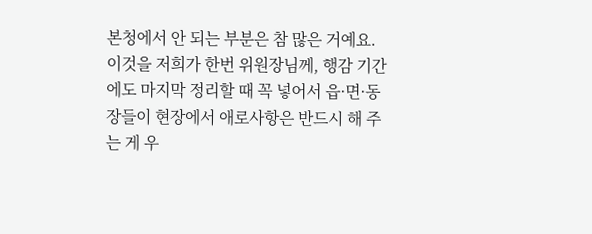본청에서 안 되는 부분은 참 많은 거예요.
이것을 저희가 한번 위원장님께, 행감 기간에도 마지막 정리할 때 꼭 넣어서 읍·면·동장들이 현장에서 애로사항은 반드시 해 주는 게 우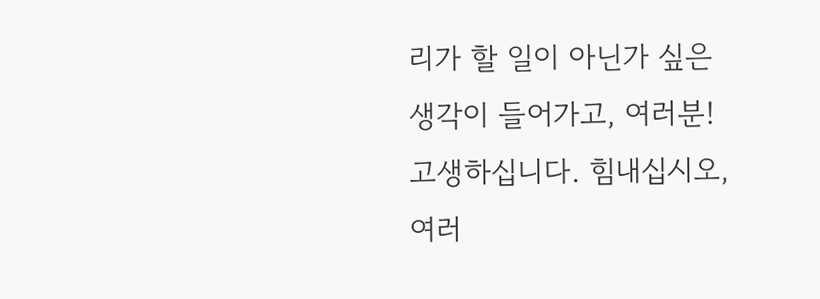리가 할 일이 아닌가 싶은 생각이 들어가고, 여러분! 고생하십니다. 힘내십시오, 여러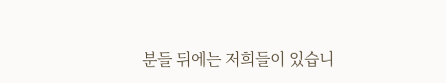분들 뒤에는 저희들이 있습니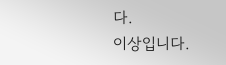다.
이상입니다.